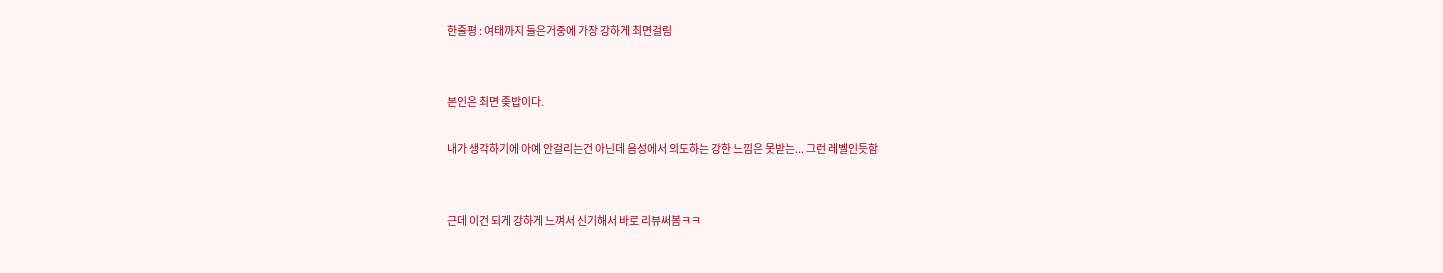한줄평 : 여태까지 들은거중에 가장 강하게 최면걸림


본인은 최면 좆밥이다.

내가 생각하기에 아예 안걸리는건 아닌데 음성에서 의도하는 강한 느낌은 못받는... 그런 레벨인듯함


근데 이건 되게 강하게 느껴서 신기해서 바로 리뷰써봄ㅋㅋ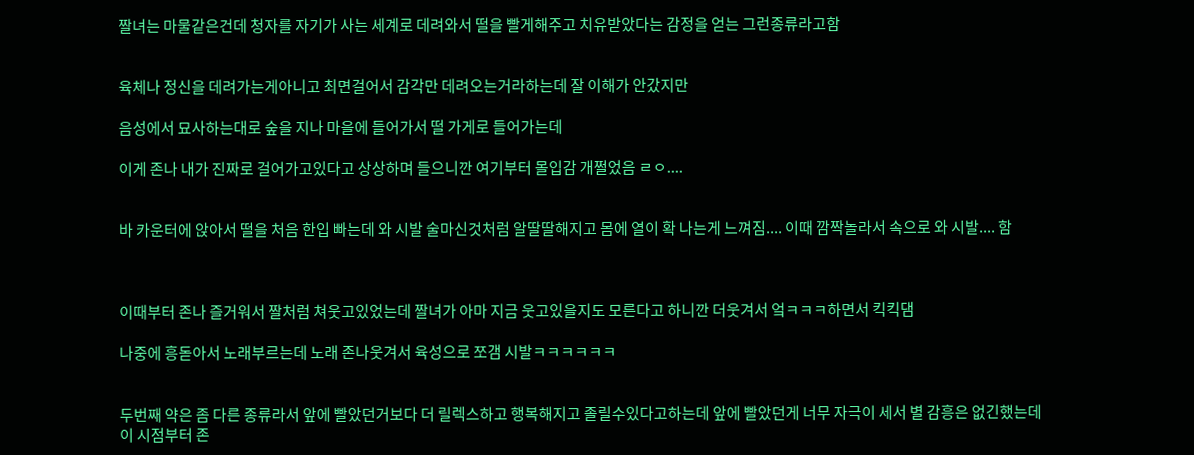짤녀는 마물같은건데 청자를 자기가 사는 세계로 데려와서 떨을 빨게해주고 치유받았다는 감정을 얻는 그런종류라고함


육체나 정신을 데려가는게아니고 최면걸어서 감각만 데려오는거라하는데 잘 이해가 안갔지만

음성에서 묘사하는대로 숲을 지나 마을에 들어가서 떨 가게로 들어가는데

이게 존나 내가 진짜로 걸어가고있다고 상상하며 들으니깐 여기부터 몰입감 개쩔었음 ㄹㅇ....


바 카운터에 앉아서 떨을 처음 한입 빠는데 와 시발 술마신것처럼 알딸딸해지고 몸에 열이 확 나는게 느껴짐.... 이때 깜짝놀라서 속으로 와 시발.... 함



이때부터 존나 즐거워서 짤처럼 쳐웃고있었는데 짤녀가 아마 지금 웃고있을지도 모른다고 하니깐 더웃겨서 엌ㅋㅋㅋ하면서 킥킥댐

나중에 흥돋아서 노래부르는데 노래 존나웃겨서 육성으로 쪼갬 시발ㅋㅋㅋㅋㅋㅋ


두번째 약은 좀 다른 종류라서 앞에 빨았던거보다 더 릴렉스하고 행복해지고 졸릴수있다고하는데 앞에 빨았던게 너무 자극이 세서 별 감흥은 없긴했는데 이 시점부터 존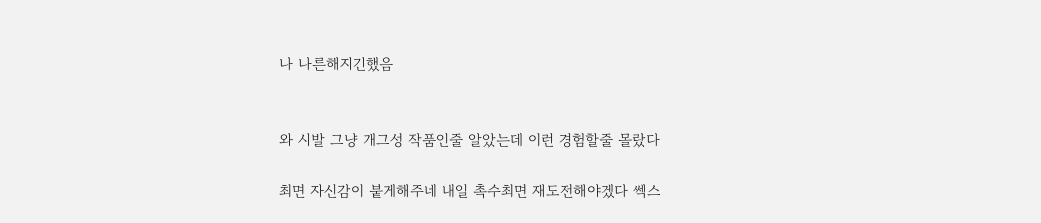나 나른해지긴했음


와 시발 그냥 개그성 작품인줄 알았는데 이런 경험할줄 몰랐다

최면 자신감이 붙게해주네 내일 촉수최면 재도전해야겠다 쎅스